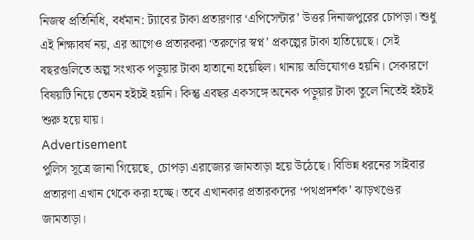নিজস্ব প্রতিনিধি, বর্ধমান: ট্যাবের টাকা প্রতারণার ‘এপিসেন্টার’ উত্তর দিনাজপুরের চোপড়া। শুধু এই শিক্ষাবর্ষ নয়, এর আগেও প্রতারকরা ‘তরুণের স্বপ্ন’ প্রকল্পের টাকা হাতিয়েছে। সেই বছরগুলিতে অল্প সংখ্যক পড়ুয়ার টাকা হাতানো হয়েছিল। থানায় অভিযোগও হয়নি। সেকারণে বিষয়টি নিয়ে তেমন হইচই হয়নি। কিন্তু এবছর একসঙ্গে অনেক পড়ুয়ার টাকা তুলে নিতেই হইচই শুরু হয়ে যায়।
Advertisement
পুলিস সূত্রে জানা গিয়েছে, চোপড়া এরাজ্যের জামতাড়া হয়ে উঠেছে। বিভিন্ন ধরনের সাইবার প্রতারণা এখান থেকে করা হচ্ছে। তবে এখানকার প্রতারকদের ‘পথপ্রদর্শক’ ঝাড়খণ্ডের জামতাড়া।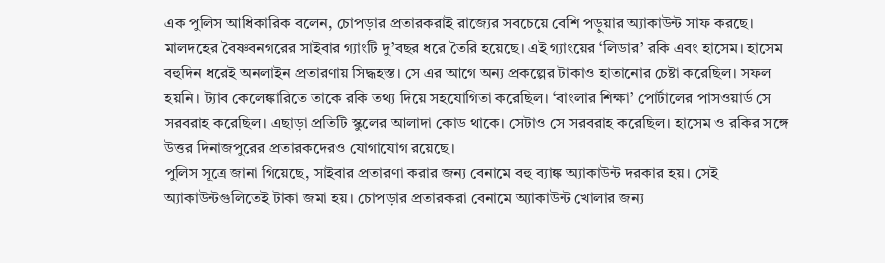এক পুলিস আধিকারিক বলেন, চোপড়ার প্রতারকরাই রাজ্যের সবচেয়ে বেশি পড়ুয়ার অ্যাকাউন্ট সাফ করছে। মালদহের বৈষ্ণবনগরের সাইবার গ্যাংটি দু’বছর ধরে তৈরি হয়েছে। এই গ্যাংয়ের ‘লিডার’ রকি এবং হাসেম। হাসেম বহুদিন ধরেই অনলাইন প্রতারণায় সিদ্ধহস্ত। সে এর আগে অন্য প্রকল্পের টাকাও হাতানোর চেষ্টা করেছিল। সফল হয়নি। ট্যাব কেলেঙ্কারিতে তাকে রকি তথ্য দিয়ে সহযোগিতা করেছিল। ‘বাংলার শিক্ষা’ পোর্টালের পাসওয়ার্ড সে সরবরাহ করেছিল। এছাড়া প্রতিটি স্কুলের আলাদা কোড থাকে। সেটাও সে সরবরাহ করেছিল। হাসেম ও রকির সঙ্গে উত্তর দিনাজপুরের প্রতারকদেরও যোগাযোগ রয়েছে।
পুলিস সূত্রে জানা গিয়েছে, সাইবার প্রতারণা করার জন্য বেনামে বহু ব্যাঙ্ক অ্যাকাউন্ট দরকার হয়। সেই অ্যাকাউন্টগুলিতেই টাকা জমা হয়। চোপড়ার প্রতারকরা বেনামে অ্যাকাউন্ট খোলার জন্য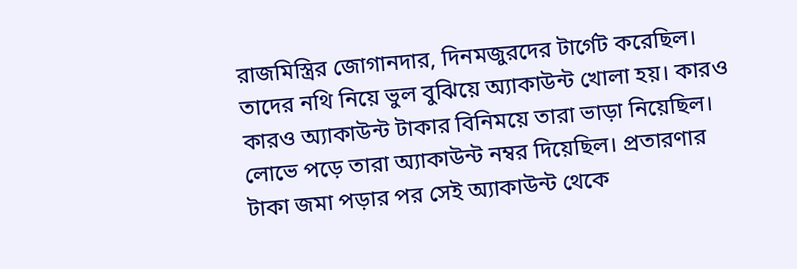রাজমিস্ত্রির জোগানদার, দিনমজুরদের টার্গেট করেছিল। তাদের নথি নিয়ে ভুল বুঝিয়ে অ্যাকাউন্ট খোলা হয়। কারও কারও অ্যাকাউন্ট টাকার বিনিময়ে তারা ভাড়া নিয়েছিল। লোভে পড়ে তারা অ্যাকাউন্ট নম্বর দিয়েছিল। প্রতারণার টাকা জমা পড়ার পর সেই অ্যাকাউন্ট থেকে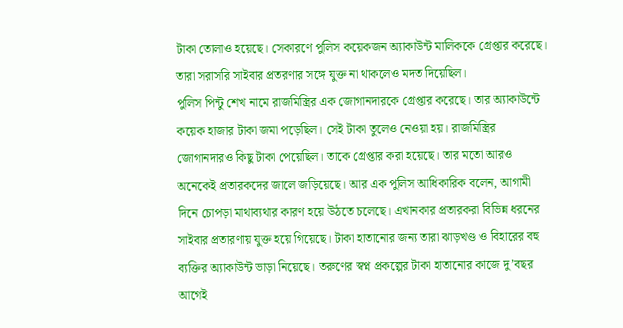টাকা তোলাও হয়েছে। সেকারণে পুলিস কয়েকজন অ্যাকাউন্ট মালিককে গ্রেপ্তার করেছে। তারা সরাসরি সাইবার প্রতরণার সঙ্গে যুক্ত না থাকলেও মদত দিয়েছিল।
পুলিস পিন্টু শেখ নামে রাজমিস্ত্রির এক জোগানদারকে গ্রেপ্তার করেছে। তার অ্যাকাউন্টে কয়েক হাজার টাকা জমা পড়েছিল। সেই টাকা তুলেও নেওয়া হয়। রাজমিস্ত্রির জোগানদারও কিছু টাকা পেয়েছিল। তাকে গ্রেপ্তার করা হয়েছে। তার মতো আরও অনেকেই প্রতারকদের জালে জড়িয়েছে। আর এক পুলিস আধিকারিক বলেন, আগামী দিনে চোপড়া মাথাব্যথার কারণ হয়ে উঠতে চলেছে। এখানকার প্রতারকরা বিভিন্ন ধরনের সাইবার প্রতারণায় যুক্ত হয়ে গিয়েছে। টাকা হাতানোর জন্য তারা ঝাড়খণ্ড ও বিহারের বহু ব্যক্তির অ্যাকাউন্ট ভাড়া নিয়েছে। তরুণের স্বপ্ন প্রকল্পের টাকা হাতানোর কাজে দু’বছর আগেই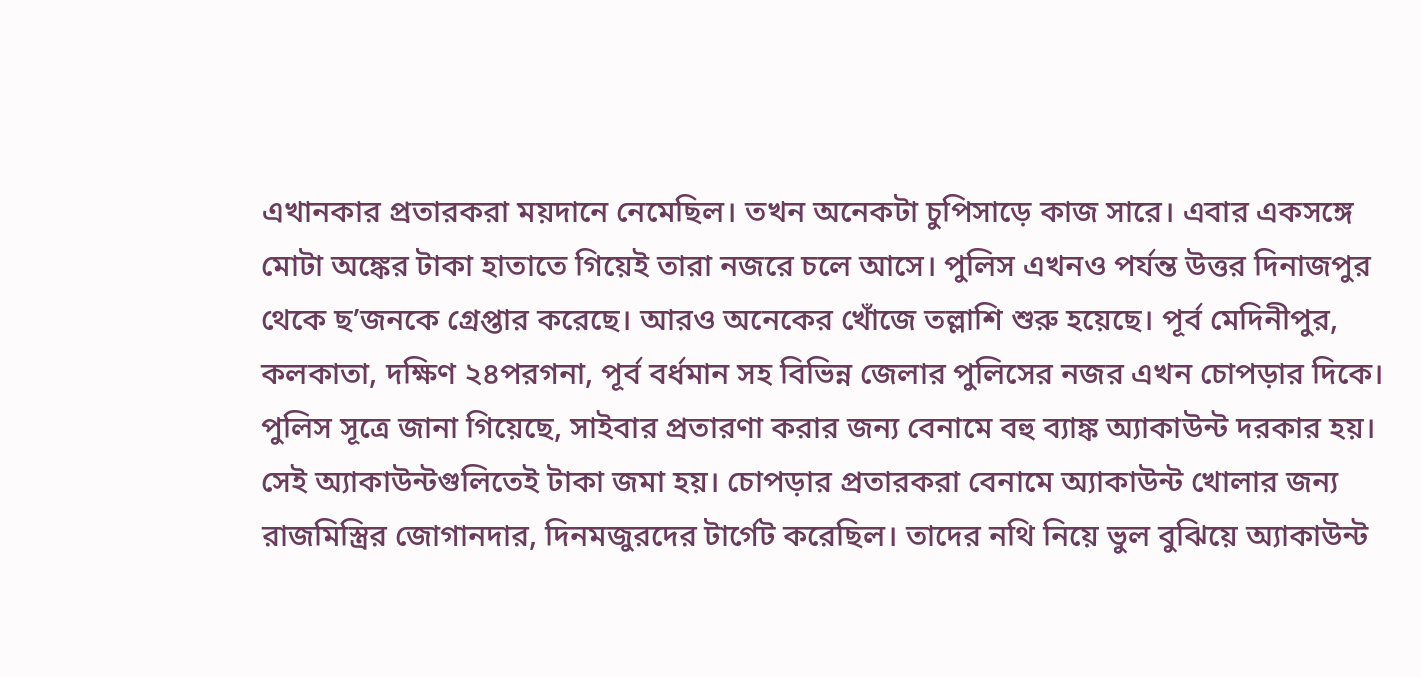এখানকার প্রতারকরা ময়দানে নেমেছিল। তখন অনেকটা চুপিসাড়ে কাজ সারে। এবার একসঙ্গে মোটা অঙ্কের টাকা হাতাতে গিয়েই তারা নজরে চলে আসে। পুলিস এখনও পর্যন্ত উত্তর দিনাজপুর থেকে ছ’জনকে গ্রেপ্তার করেছে। আরও অনেকের খোঁজে তল্লাশি শুরু হয়েছে। পূর্ব মেদিনীপুর, কলকাতা, দক্ষিণ ২৪পরগনা, পূর্ব বর্ধমান সহ বিভিন্ন জেলার পুলিসের নজর এখন চোপড়ার দিকে।
পুলিস সূত্রে জানা গিয়েছে, সাইবার প্রতারণা করার জন্য বেনামে বহু ব্যাঙ্ক অ্যাকাউন্ট দরকার হয়। সেই অ্যাকাউন্টগুলিতেই টাকা জমা হয়। চোপড়ার প্রতারকরা বেনামে অ্যাকাউন্ট খোলার জন্য রাজমিস্ত্রির জোগানদার, দিনমজুরদের টার্গেট করেছিল। তাদের নথি নিয়ে ভুল বুঝিয়ে অ্যাকাউন্ট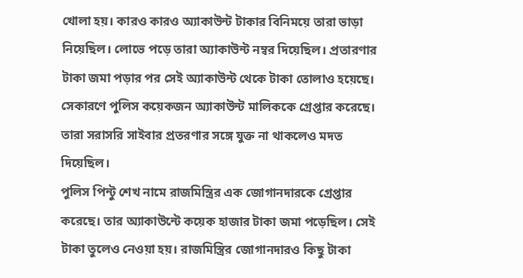খোলা হয়। কারও কারও অ্যাকাউন্ট টাকার বিনিময়ে তারা ভাড়া নিয়েছিল। লোভে পড়ে তারা অ্যাকাউন্ট নম্বর দিয়েছিল। প্রতারণার টাকা জমা পড়ার পর সেই অ্যাকাউন্ট থেকে টাকা তোলাও হয়েছে। সেকারণে পুলিস কয়েকজন অ্যাকাউন্ট মালিককে গ্রেপ্তার করেছে। তারা সরাসরি সাইবার প্রতরণার সঙ্গে যুক্ত না থাকলেও মদত দিয়েছিল।
পুলিস পিন্টু শেখ নামে রাজমিস্ত্রির এক জোগানদারকে গ্রেপ্তার করেছে। তার অ্যাকাউন্টে কয়েক হাজার টাকা জমা পড়েছিল। সেই টাকা তুলেও নেওয়া হয়। রাজমিস্ত্রির জোগানদারও কিছু টাকা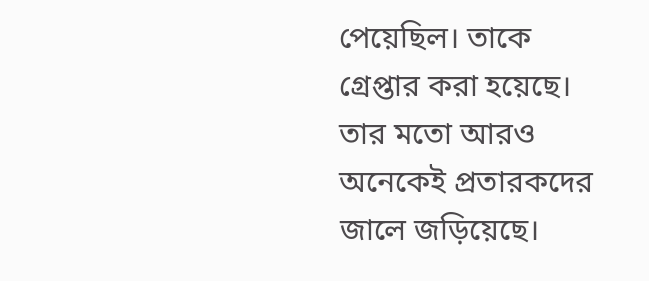পেয়েছিল। তাকে গ্রেপ্তার করা হয়েছে। তার মতো আরও অনেকেই প্রতারকদের জালে জড়িয়েছে।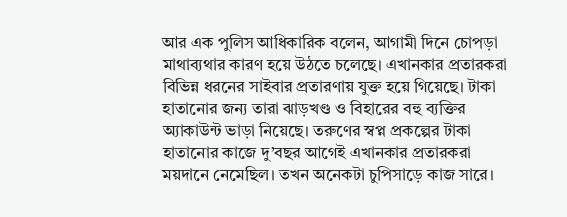আর এক পুলিস আধিকারিক বলেন, আগামী দিনে চোপড়া মাথাব্যথার কারণ হয়ে উঠতে চলেছে। এখানকার প্রতারকরা বিভিন্ন ধরনের সাইবার প্রতারণায় যুক্ত হয়ে গিয়েছে। টাকা হাতানোর জন্য তারা ঝাড়খণ্ড ও বিহারের বহু ব্যক্তির অ্যাকাউন্ট ভাড়া নিয়েছে। তরুণের স্বপ্ন প্রকল্পের টাকা হাতানোর কাজে দু’বছর আগেই এখানকার প্রতারকরা ময়দানে নেমেছিল। তখন অনেকটা চুপিসাড়ে কাজ সারে।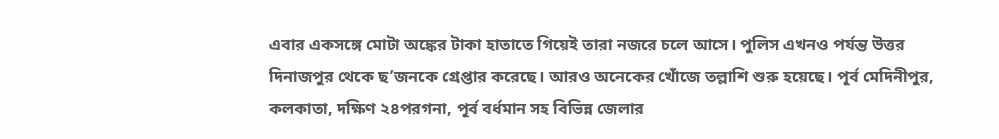এবার একসঙ্গে মোটা অঙ্কের টাকা হাতাতে গিয়েই তারা নজরে চলে আসে। পুলিস এখনও পর্যন্ত উত্তর দিনাজপুর থেকে ছ’জনকে গ্রেপ্তার করেছে। আরও অনেকের খোঁজে তল্লাশি শুরু হয়েছে। পূর্ব মেদিনীপুর, কলকাতা, দক্ষিণ ২৪পরগনা, পূর্ব বর্ধমান সহ বিভিন্ন জেলার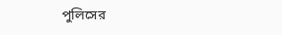পুলিসের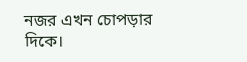নজর এখন চোপড়ার দিকে।